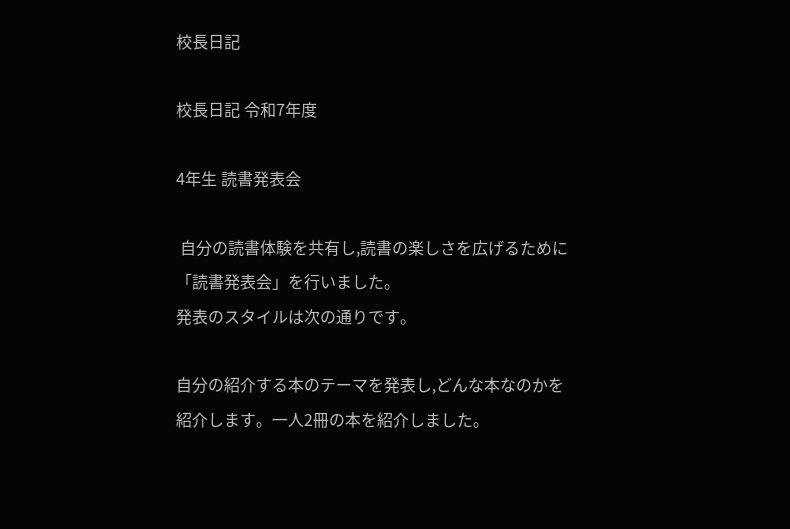校長日記

校長日記 令和7年度

4年生 読書発表会

 自分の読書体験を共有し,読書の楽しさを広げるために「読書発表会」を行いました。
発表のスタイルは次の通りです。

自分の紹介する本のテーマを発表し,どんな本なのかを紹介します。一人2冊の本を紹介しました。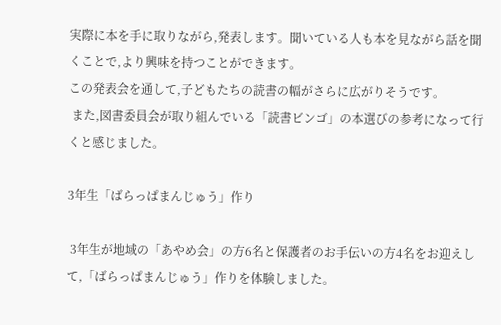実際に本を手に取りながら,発表します。聞いている人も本を見ながら話を聞くことで,より興味を持つことができます。
この発表会を通して,子どもたちの読書の幅がさらに広がりそうです。
 また,図書委員会が取り組んでいる「読書ビンゴ」の本選びの参考になって行くと感じました。

3年生「ばらっぱまんじゅう」作り

 3年生が地域の「あやめ会」の方6名と保護者のお手伝いの方4名をお迎えして,「ばらっぱまんじゅう」作りを体験しました。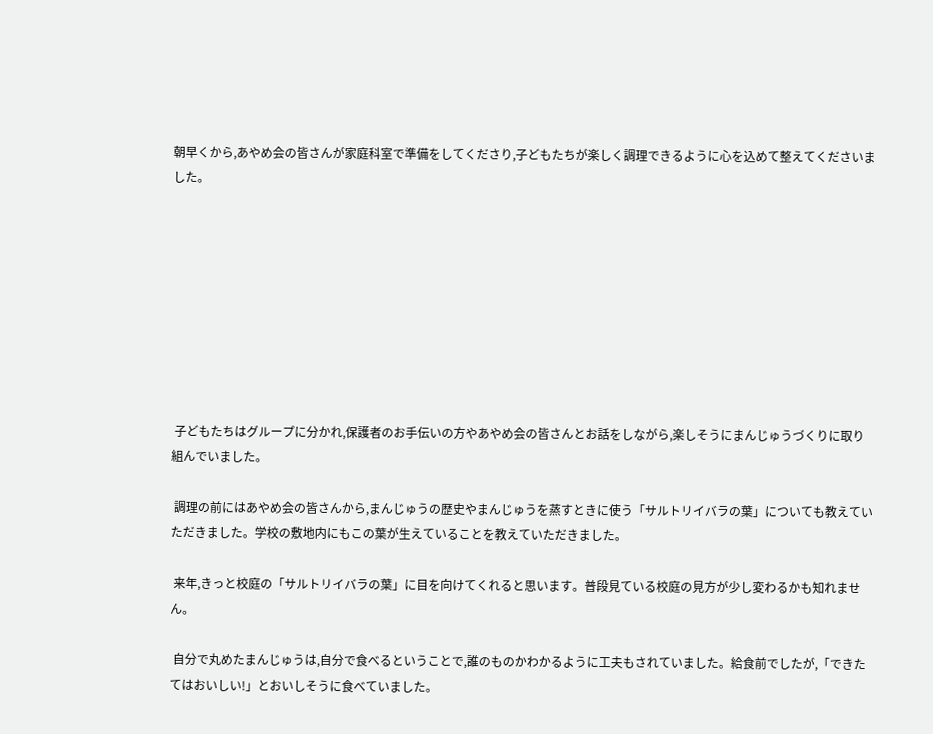朝早くから,あやめ会の皆さんが家庭科室で準備をしてくださり,子どもたちが楽しく調理できるように心を込めて整えてくださいました。









 子どもたちはグループに分かれ,保護者のお手伝いの方やあやめ会の皆さんとお話をしながら,楽しそうにまんじゅうづくりに取り組んでいました。

 調理の前にはあやめ会の皆さんから,まんじゅうの歴史やまんじゅうを蒸すときに使う「サルトリイバラの葉」についても教えていただきました。学校の敷地内にもこの葉が生えていることを教えていただきました。

 来年,きっと校庭の「サルトリイバラの葉」に目を向けてくれると思います。普段見ている校庭の見方が少し変わるかも知れません。

 自分で丸めたまんじゅうは,自分で食べるということで,誰のものかわかるように工夫もされていました。給食前でしたが,「できたてはおいしい!」とおいしそうに食べていました。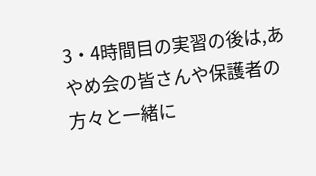3・4時間目の実習の後は,あやめ会の皆さんや保護者の方々と一緒に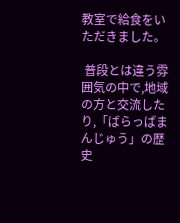教室で給食をいただきました。

 普段とは違う雰囲気の中で,地域の方と交流したり,「ばらっぱまんじゅう」の歴史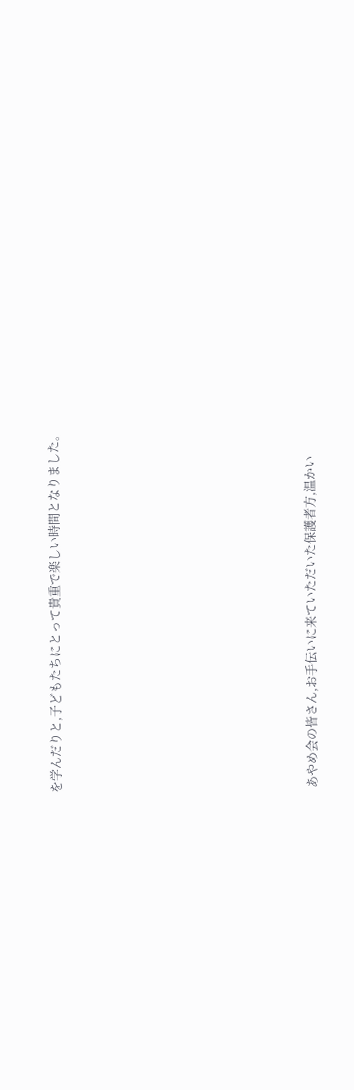を学んだりと,子どもたちにとって貴重で楽しい時間となりました。









 あやめ会の皆さん,お手伝いに来ていただいた保護者方,温かい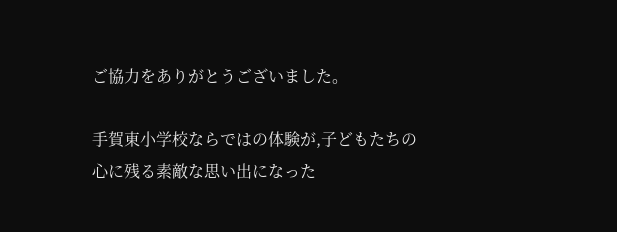ご協力をありがとうございました。

手賀東小学校ならではの体験が,子どもたちの心に残る素敵な思い出になった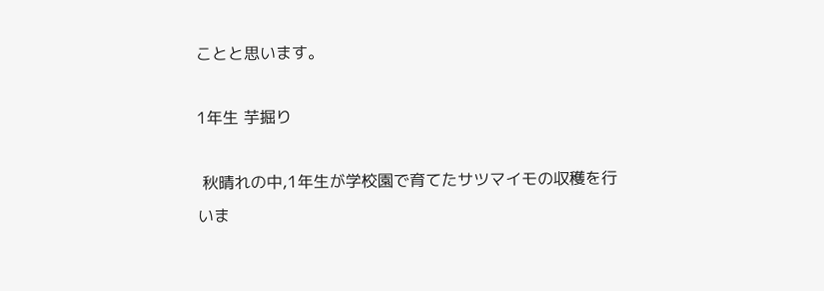ことと思います。

1年生 芋掘り

 秋晴れの中,1年生が学校園で育てたサツマイモの収穫を行いま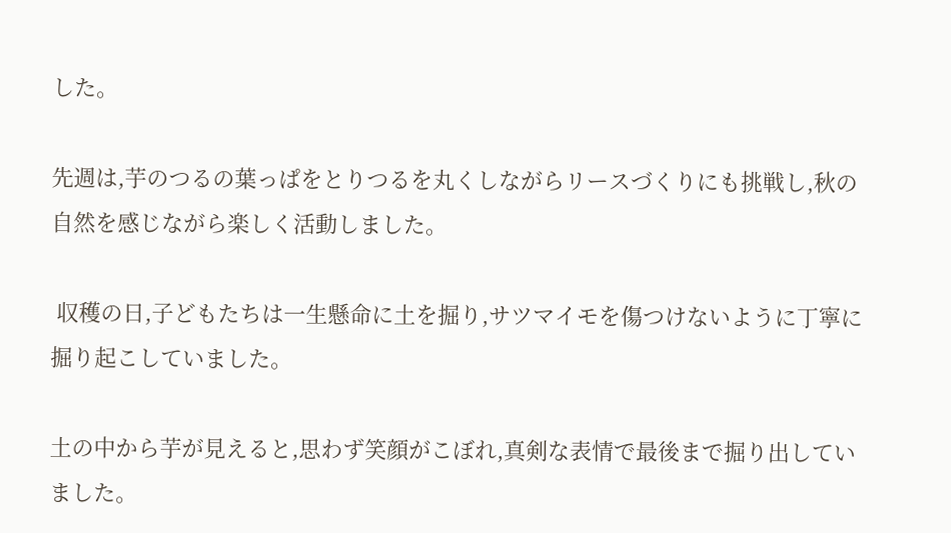した。

先週は,芋のつるの葉っぱをとりつるを丸くしながらリースづくりにも挑戦し,秋の自然を感じながら楽しく活動しました。

 収穫の日,子どもたちは一生懸命に土を掘り,サツマイモを傷つけないように丁寧に掘り起こしていました。

土の中から芋が見えると,思わず笑顔がこぼれ,真剣な表情で最後まで掘り出していました。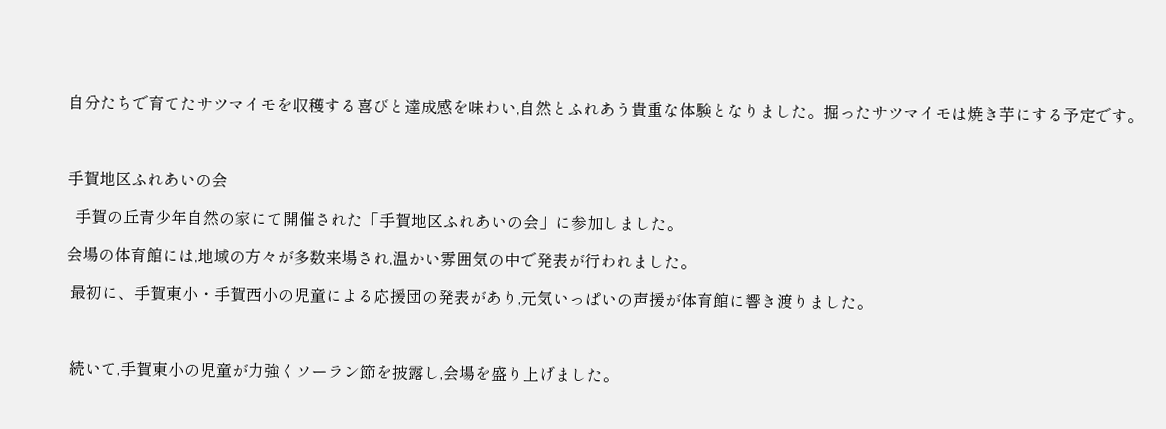自分たちで育てたサツマイモを収穫する喜びと達成感を味わい,自然とふれあう貴重な体験となりました。掘ったサツマイモは焼き芋にする予定です。



手賀地区ふれあいの会

  手賀の丘青少年自然の家にて開催された「手賀地区ふれあいの会」に参加しました。

会場の体育館には,地域の方々が多数来場され,温かい雰囲気の中で発表が行われました。

 最初に、手賀東小・手賀西小の児童による応援団の発表があり,元気いっぱいの声援が体育館に響き渡りました。



 続いて,手賀東小の児童が力強くソーラン節を披露し,会場を盛り上げました。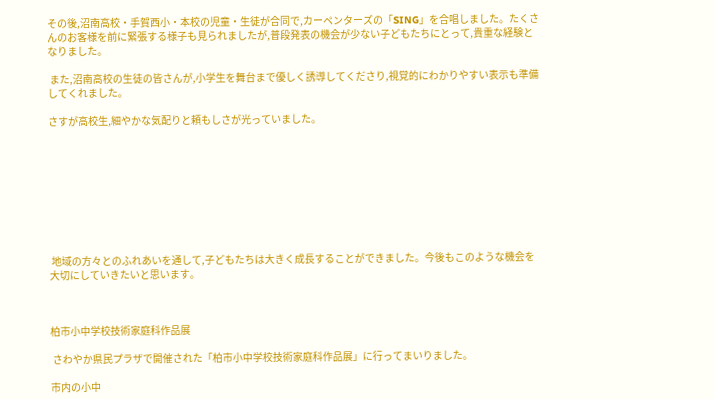その後,沼南高校・手賀西小・本校の児童・生徒が合同で,カーペンターズの「SING」を合唱しました。たくさんのお客様を前に緊張する様子も見られましたが,普段発表の機会が少ない子どもたちにとって,貴重な経験となりました。

 また,沼南高校の生徒の皆さんが,小学生を舞台まで優しく誘導してくださり,視覚的にわかりやすい表示も準備してくれました。

さすが高校生,細やかな気配りと頼もしさが光っていました。









 地域の方々とのふれあいを通して,子どもたちは大きく成長することができました。今後もこのような機会を大切にしていきたいと思います。



柏市小中学校技術家庭科作品展

 さわやか県民プラザで開催された「柏市小中学校技術家庭科作品展」に行ってまいりました。

市内の小中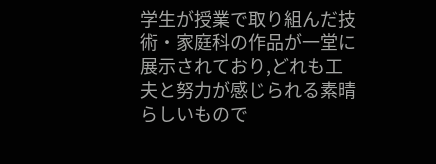学生が授業で取り組んだ技術・家庭科の作品が一堂に展示されており,どれも工夫と努力が感じられる素晴らしいもので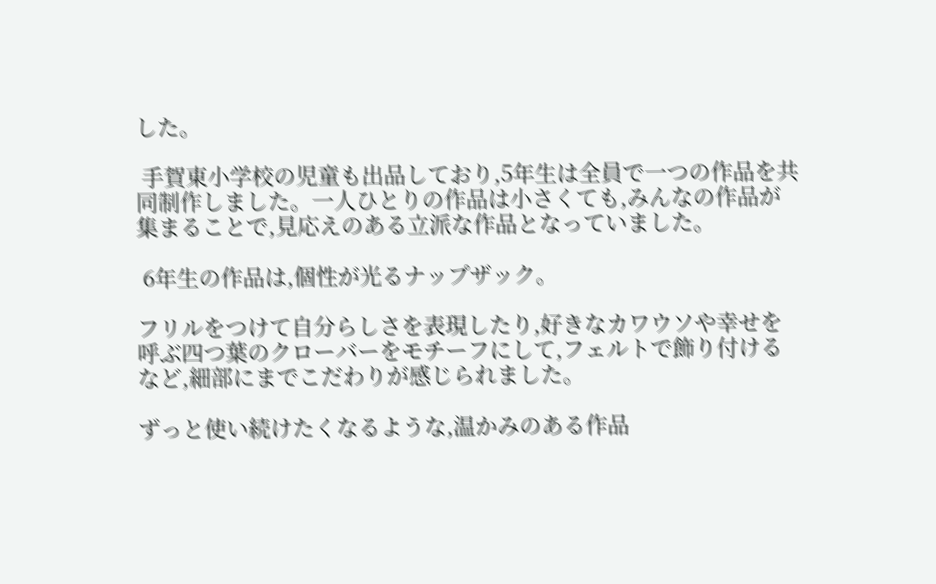した。

 手賀東小学校の児童も出品しており,5年生は全員で一つの作品を共同制作しました。一人ひとりの作品は小さくても,みんなの作品が集まることで,見応えのある立派な作品となっていました。

 6年生の作品は,個性が光るナップザック。

フリルをつけて自分らしさを表現したり,好きなカワウソや幸せを呼ぶ四つ葉のクローバーをモチーフにして,フェルトで飾り付けるなど,細部にまでこだわりが感じられました。

ずっと使い続けたくなるような,温かみのある作品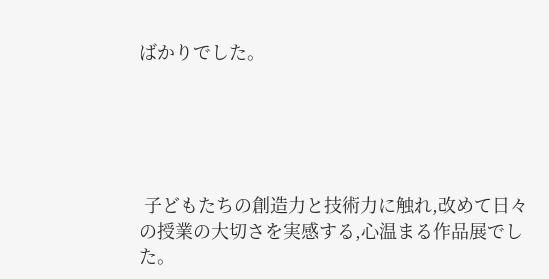ばかりでした。





 子どもたちの創造力と技術力に触れ,改めて日々の授業の大切さを実感する,心温まる作品展でした。